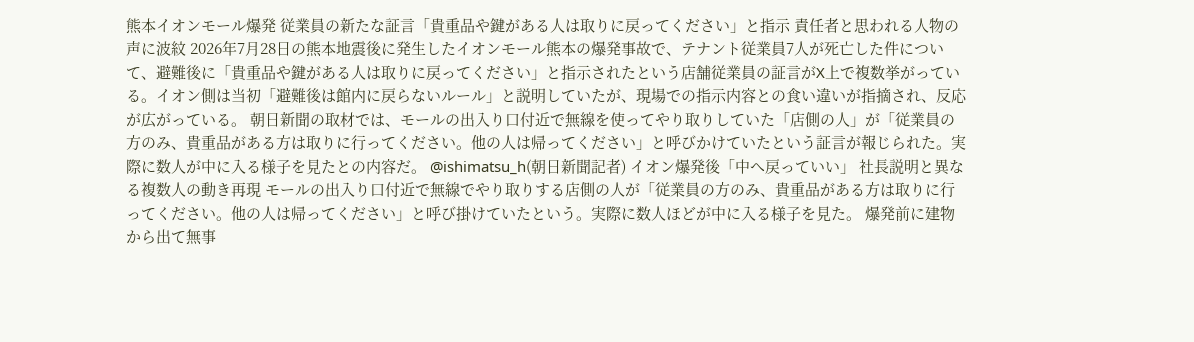熊本イオンモール爆発 従業員の新たな証言「貴重品や鍵がある人は取りに戻ってください」と指示 責任者と思われる人物の声に波紋 2026年7月28日の熊本地震後に発生したイオンモール熊本の爆発事故で、テナント従業員7人が死亡した件について、避難後に「貴重品や鍵がある人は取りに戻ってください」と指示されたという店舗従業員の証言がX上で複数挙がっている。イオン側は当初「避難後は館内に戻らないルール」と説明していたが、現場での指示内容との食い違いが指摘され、反応が広がっている。 朝日新聞の取材では、モールの出入り口付近で無線を使ってやり取りしていた「店側の人」が「従業員の方のみ、貴重品がある方は取りに行ってください。他の人は帰ってください」と呼びかけていたという証言が報じられた。実際に数人が中に入る様子を見たとの内容だ。 @ishimatsu_h(朝日新聞記者) イオン爆発後「中へ戻っていい」 社長説明と異なる複数人の動き再現 モールの出入り口付近で無線でやり取りする店側の人が「従業員の方のみ、貴重品がある方は取りに行ってください。他の人は帰ってください」と呼び掛けていたという。実際に数人ほどが中に入る様子を見た。 爆発前に建物から出て無事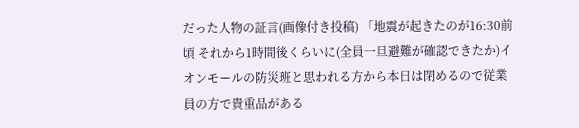だった人物の証言(画像付き投稿) 「地震が起きたのが16:30前頃 それから1時間後くらいに(全員一旦避難が確認できたか)イオンモールの防災班と思われる方から本日は閉めるので従業員の方で貴重品がある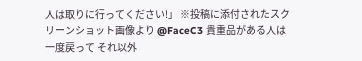人は取りに行ってください!」 ※投稿に添付されたスクリーンショット画像より @FaceC3 貴重品がある人は一度戻って それ以外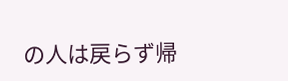の人は戻らず帰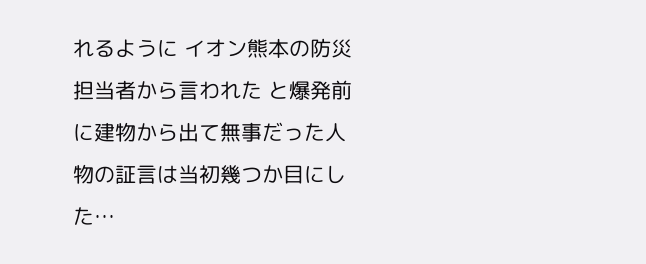れるように イオン熊本の防災担当者から言われた と爆発前に建物から出て無事だった人物の証言は当初幾つか目にした…